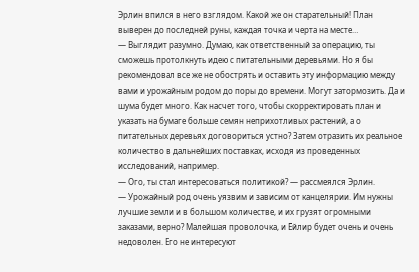Эрлин впился в него взглядом. Какой же он старательный! План выверен до последней руны, каждая точка и черта на месте…
— Выглядит разумно. Думаю, как ответственный за операцию, ты сможешь протолкнуть идею с питательными деревьями. Но я бы рекомендовал все же не обострять и оставить эту информацию между вами и урожайным родом до поры до времени. Могут затормозить. Да и шума будет много. Как насчет того, чтобы скорректировать план и указать на бумаге больше семян неприхотливых растений, а о питательных деревьях договориться устно? Затем отразить их реальное количество в дальнейших поставках, исходя из проведенных исследований, например.
— Ого, ты стал интересоваться политикой? — рассмеялся Эрлин.
— Урожайный род очень уязвим и зависим от канцелярии. Им нужны лучшие земли и в большом количестве, и их грузят огромными заказами, верно? Малейшая проволочка, и Ёйлир будет очень и очень недоволен. Его не интересуют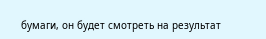бумаги, он будет смотреть на результат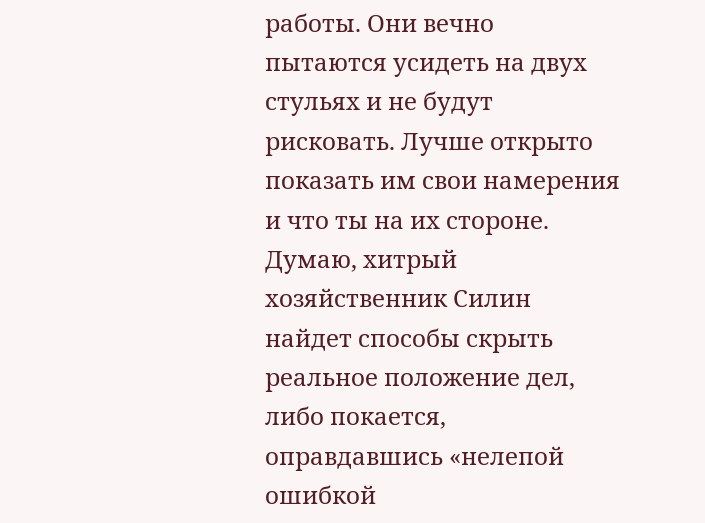работы. Они вечно пытаются усидеть на двух стульях и не будут рисковать. Лучше открыто показать им свои намерения и что ты на их стороне. Думаю, хитрый хозяйственник Силин найдет способы скрыть реальное положение дел, либо покается, оправдавшись «нелепой ошибкой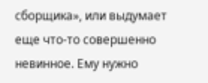сборщика», или выдумает еще что-то совершенно невинное. Ему нужно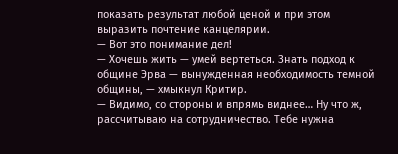показать результат любой ценой и при этом выразить почтение канцелярии.
— Вот это понимание дел!
— Хочешь жить — умей вертеться. Знать подход к общине Эрва — вынужденная необходимость темной общины, — хмыкнул Критир.
— Видимо, со стороны и впрямь виднее… Ну что ж, рассчитываю на сотрудничество. Тебе нужна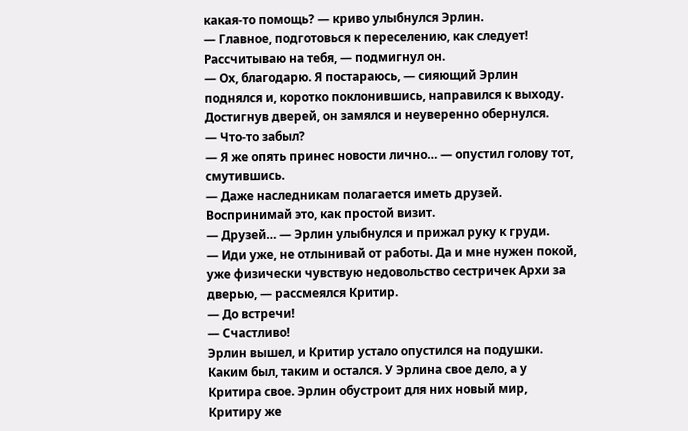какая-то помощь? — криво улыбнулся Эрлин.
— Главное, подготовься к переселению, как следует! Рассчитываю на тебя, — подмигнул он.
— Ох, благодарю. Я постараюсь, — сияющий Эрлин поднялся и, коротко поклонившись, направился к выходу. Достигнув дверей, он замялся и неуверенно обернулся.
— Что-то забыл?
— Я же опять принес новости лично… — опустил голову тот, смутившись.
— Даже наследникам полагается иметь друзей. Воспринимай это, как простой визит.
— Друзей… — Эрлин улыбнулся и прижал руку к груди.
— Иди уже, не отлынивай от работы. Да и мне нужен покой, уже физически чувствую недовольство сестричек Архи за дверью, — рассмеялся Критир.
— До встречи!
— Счастливо!
Эрлин вышел, и Критир устало опустился на подушки. Каким был, таким и остался. У Эрлина свое дело, а у Критира свое. Эрлин обустроит для них новый мир, Критиру же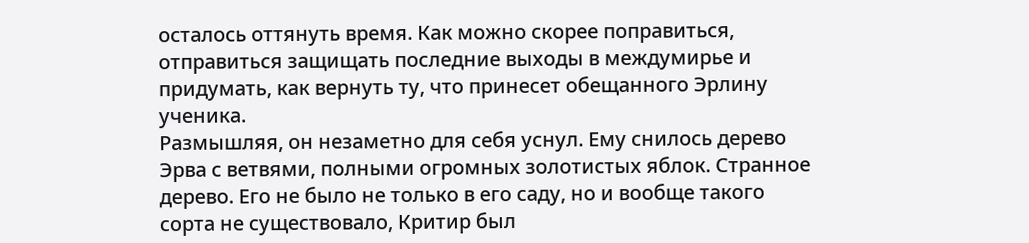осталось оттянуть время. Как можно скорее поправиться, отправиться защищать последние выходы в междумирье и придумать, как вернуть ту, что принесет обещанного Эрлину ученика.
Размышляя, он незаметно для себя уснул. Ему снилось дерево Эрва с ветвями, полными огромных золотистых яблок. Странное дерево. Его не было не только в его саду, но и вообще такого сорта не существовало, Критир был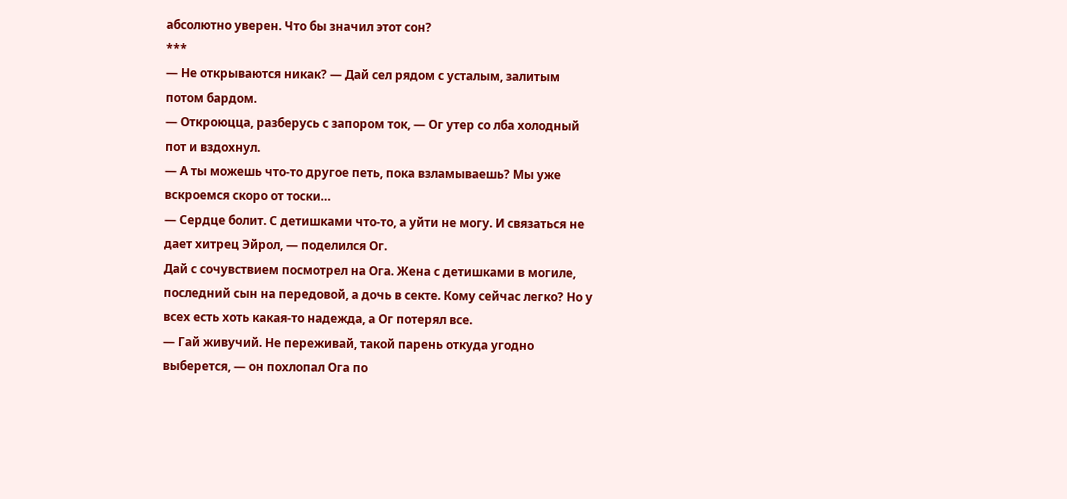абсолютно уверен. Что бы значил этот сон?
***
— Не открываются никак? — Дай сел рядом с усталым, залитым потом бардом.
— Откроюцца, разберусь с запором ток, — Ог утер со лба холодный пот и вздохнул.
— А ты можешь что-то другое петь, пока взламываешь? Мы уже вскроемся скоро от тоски…
— Сердце болит. С детишками что-то, а уйти не могу. И связаться не дает хитрец Эйрол, — поделился Ог.
Дай с сочувствием посмотрел на Ога. Жена с детишками в могиле, последний сын на передовой, а дочь в секте. Кому сейчас легко? Но у всех есть хоть какая-то надежда, а Ог потерял все.
— Гай живучий. Не переживай, такой парень откуда угодно выберется, — он похлопал Ога по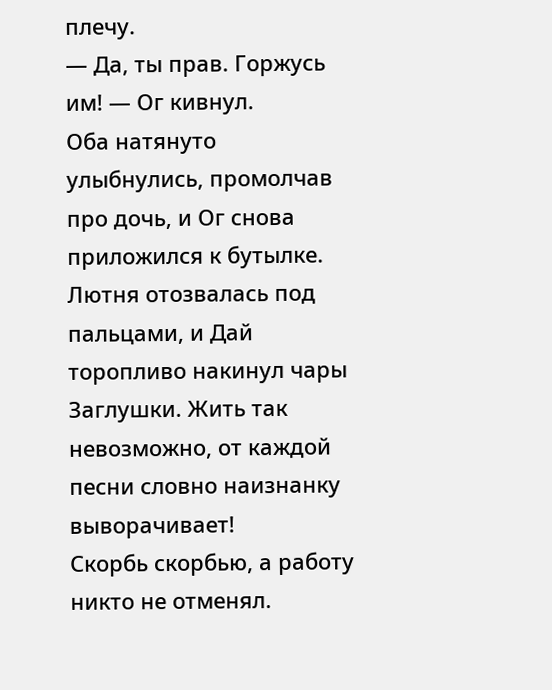плечу.
— Да, ты прав. Горжусь им! — Ог кивнул.
Оба натянуто улыбнулись, промолчав про дочь, и Ог снова приложился к бутылке.
Лютня отозвалась под пальцами, и Дай торопливо накинул чары Заглушки. Жить так невозможно, от каждой песни словно наизнанку выворачивает!
Скорбь скорбью, а работу никто не отменял.